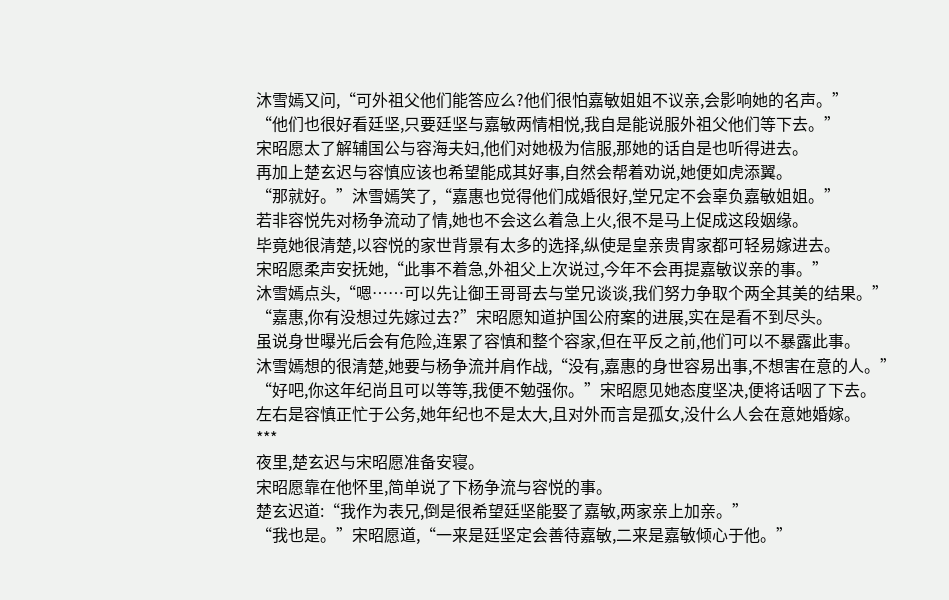沐雪嫣又问,“可外祖父他们能答应么?他们很怕嘉敏姐姐不议亲,会影响她的名声。”
“他们也很好看廷坚,只要廷坚与嘉敏两情相悦,我自是能说服外祖父他们等下去。”
宋昭愿太了解辅国公与容海夫妇,他们对她极为信服,那她的话自是也听得进去。
再加上楚玄迟与容慎应该也希望能成其好事,自然会帮着劝说,她便如虎添翼。
“那就好。”沐雪嫣笑了,“嘉惠也觉得他们成婚很好,堂兄定不会辜负嘉敏姐姐。”
若非容悦先对杨争流动了情,她也不会这么着急上火,很不是马上促成这段姻缘。
毕竟她很清楚,以容悦的家世背景有太多的选择,纵使是皇亲贵胄家都可轻易嫁进去。
宋昭愿柔声安抚她,“此事不着急,外祖父上次说过,今年不会再提嘉敏议亲的事。”
沐雪嫣点头,“嗯……可以先让御王哥哥去与堂兄谈谈,我们努力争取个两全其美的结果。”
“嘉惠,你有没想过先嫁过去?”宋昭愿知道护国公府案的进展,实在是看不到尽头。
虽说身世曝光后会有危险,连累了容慎和整个容家,但在平反之前,他们可以不暴露此事。
沐雪嫣想的很清楚,她要与杨争流并肩作战,“没有,嘉惠的身世容易出事,不想害在意的人。”
“好吧,你这年纪尚且可以等等,我便不勉强你。”宋昭愿见她态度坚决,便将话咽了下去。
左右是容慎正忙于公务,她年纪也不是太大,且对外而言是孤女,没什么人会在意她婚嫁。
***
夜里,楚玄迟与宋昭愿准备安寝。
宋昭愿靠在他怀里,简单说了下杨争流与容悦的事。
楚玄迟道:“我作为表兄,倒是很希望廷坚能娶了嘉敏,两家亲上加亲。”
“我也是。”宋昭愿道,“一来是廷坚定会善待嘉敏,二来是嘉敏倾心于他。”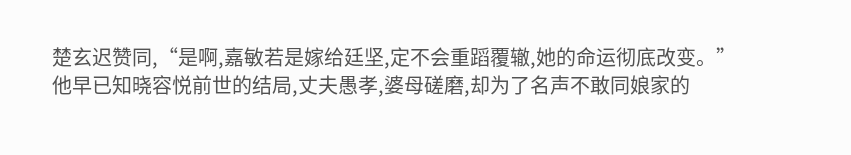楚玄迟赞同,“是啊,嘉敏若是嫁给廷坚,定不会重蹈覆辙,她的命运彻底改变。”
他早已知晓容悦前世的结局,丈夫愚孝,婆母磋磨,却为了名声不敢同娘家的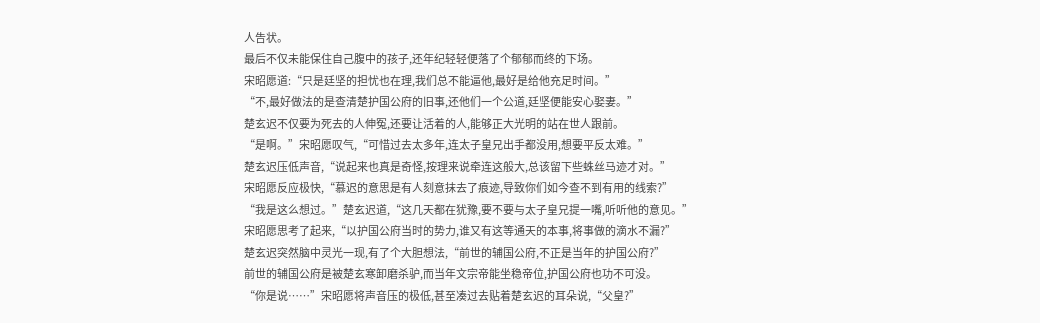人告状。
最后不仅未能保住自己腹中的孩子,还年纪轻轻便落了个郁郁而终的下场。
宋昭愿道:“只是廷坚的担忧也在理,我们总不能逼他,最好是给他充足时间。”
“不,最好做法的是查清楚护国公府的旧事,还他们一个公道,廷坚便能安心娶妻。”
楚玄迟不仅要为死去的人伸冤,还要让活着的人,能够正大光明的站在世人跟前。
“是啊。”宋昭愿叹气,“可惜过去太多年,连太子皇兄出手都没用,想要平反太难。”
楚玄迟压低声音,“说起来也真是奇怪,按理来说牵连这般大,总该留下些蛛丝马迹才对。”
宋昭愿反应极快,“慕迟的意思是有人刻意抹去了痕迹,导致你们如今查不到有用的线索?”
“我是这么想过。”楚玄迟道,“这几天都在犹豫,要不要与太子皇兄提一嘴,听听他的意见。”
宋昭愿思考了起来,“以护国公府当时的势力,谁又有这等通天的本事,将事做的滴水不漏?”
楚玄迟突然脑中灵光一现,有了个大胆想法,“前世的辅国公府,不正是当年的护国公府?”
前世的辅国公府是被楚玄寒卸磨杀驴,而当年文宗帝能坐稳帝位,护国公府也功不可没。
“你是说……”宋昭愿将声音压的极低,甚至凑过去贴着楚玄迟的耳朵说,“父皇?”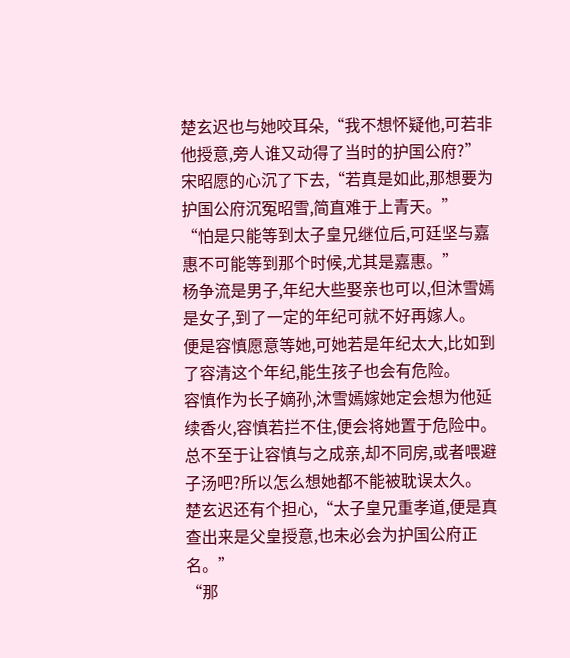楚玄迟也与她咬耳朵,“我不想怀疑他,可若非他授意,旁人谁又动得了当时的护国公府?”
宋昭愿的心沉了下去,“若真是如此,那想要为护国公府沉冤昭雪,简直难于上青天。”
“怕是只能等到太子皇兄继位后,可廷坚与嘉惠不可能等到那个时候,尤其是嘉惠。”
杨争流是男子,年纪大些娶亲也可以,但沐雪嫣是女子,到了一定的年纪可就不好再嫁人。
便是容慎愿意等她,可她若是年纪太大,比如到了容清这个年纪,能生孩子也会有危险。
容慎作为长子嫡孙,沐雪嫣嫁她定会想为他延续香火,容慎若拦不住,便会将她置于危险中。
总不至于让容慎与之成亲,却不同房,或者喂避子汤吧?所以怎么想她都不能被耽误太久。
楚玄迟还有个担心,“太子皇兄重孝道,便是真查出来是父皇授意,也未必会为护国公府正名。”
“那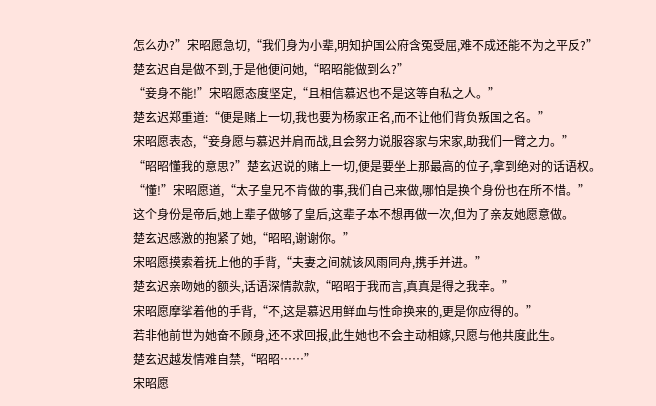怎么办?”宋昭愿急切,“我们身为小辈,明知护国公府含冤受屈,难不成还能不为之平反?”
楚玄迟自是做不到,于是他便问她,“昭昭能做到么?”
“妾身不能!”宋昭愿态度坚定,“且相信慕迟也不是这等自私之人。”
楚玄迟郑重道:“便是赌上一切,我也要为杨家正名,而不让他们背负叛国之名。”
宋昭愿表态,“妾身愿与慕迟并肩而战,且会努力说服容家与宋家,助我们一臂之力。”
“昭昭懂我的意思?”楚玄迟说的赌上一切,便是要坐上那最高的位子,拿到绝对的话语权。
“懂!”宋昭愿道,“太子皇兄不肯做的事,我们自己来做,哪怕是换个身份也在所不惜。”
这个身份是帝后,她上辈子做够了皇后,这辈子本不想再做一次,但为了亲友她愿意做。
楚玄迟感激的抱紧了她,“昭昭,谢谢你。”
宋昭愿摸索着抚上他的手背,“夫妻之间就该风雨同舟,携手并进。”
楚玄迟亲吻她的额头,话语深情款款,“昭昭于我而言,真真是得之我幸。”
宋昭愿摩挲着他的手背,“不,这是慕迟用鲜血与性命换来的,更是你应得的。”
若非他前世为她奋不顾身,还不求回报,此生她也不会主动相嫁,只愿与他共度此生。
楚玄迟越发情难自禁,“昭昭……”
宋昭愿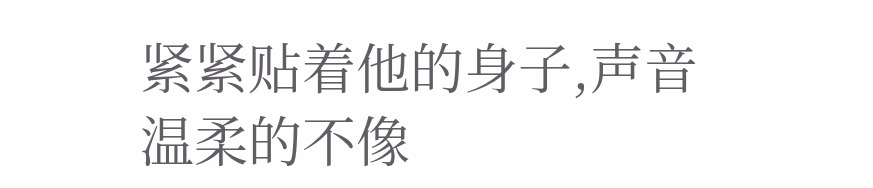紧紧贴着他的身子,声音温柔的不像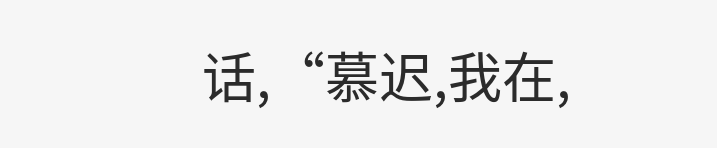话,“慕迟,我在,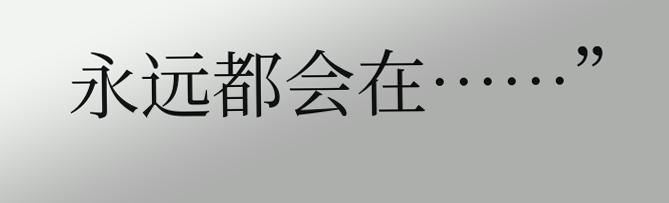永远都会在……”